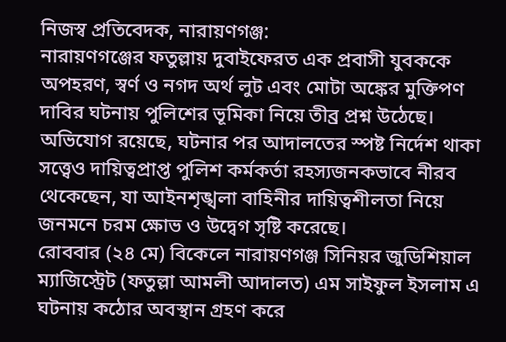নিজস্ব প্রতিবেদক, নারায়ণগঞ্জ:
নারায়ণগঞ্জের ফতুল্লায় দুবাইফেরত এক প্রবাসী যুবককে অপহরণ, স্বর্ণ ও নগদ অর্থ লুট এবং মোটা অঙ্কের মুক্তিপণ দাবির ঘটনায় পুলিশের ভূমিকা নিয়ে তীব্র প্রশ্ন উঠেছে।
অভিযোগ রয়েছে, ঘটনার পর আদালতের স্পষ্ট নির্দেশ থাকা সত্ত্বেও দায়িত্বপ্রাপ্ত পুলিশ কর্মকর্তা রহস্যজনকভাবে নীরব থেকেছেন, যা আইনশৃঙ্খলা বাহিনীর দায়িত্বশীলতা নিয়ে জনমনে চরম ক্ষোভ ও উদ্বেগ সৃষ্টি করেছে।
রোববার (২৪ মে) বিকেলে নারায়ণগঞ্জ সিনিয়র জুডিশিয়াল ম্যাজিস্ট্রেট (ফতুল্লা আমলী আদালত) এম সাইফুল ইসলাম এ ঘটনায় কঠোর অবস্থান গ্রহণ করে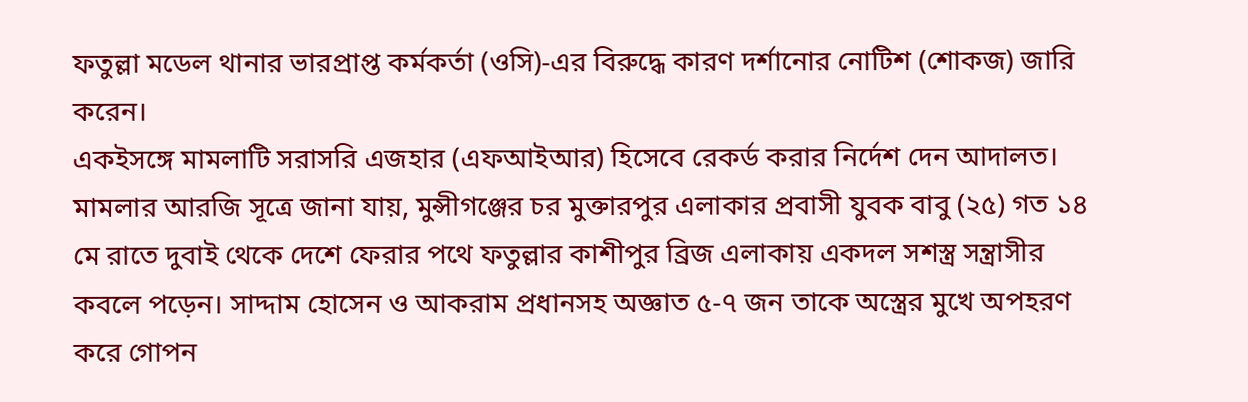ফতুল্লা মডেল থানার ভারপ্রাপ্ত কর্মকর্তা (ওসি)-এর বিরুদ্ধে কারণ দর্শানোর নোটিশ (শোকজ) জারি করেন।
একইসঙ্গে মামলাটি সরাসরি এজহার (এফআইআর) হিসেবে রেকর্ড করার নির্দেশ দেন আদালত।
মামলার আরজি সূত্রে জানা যায়, মুন্সীগঞ্জের চর মুক্তারপুর এলাকার প্রবাসী যুবক বাবু (২৫) গত ১৪ মে রাতে দুবাই থেকে দেশে ফেরার পথে ফতুল্লার কাশীপুর ব্রিজ এলাকায় একদল সশস্ত্র সন্ত্রাসীর কবলে পড়েন। সাদ্দাম হোসেন ও আকরাম প্রধানসহ অজ্ঞাত ৫-৭ জন তাকে অস্ত্রের মুখে অপহরণ করে গোপন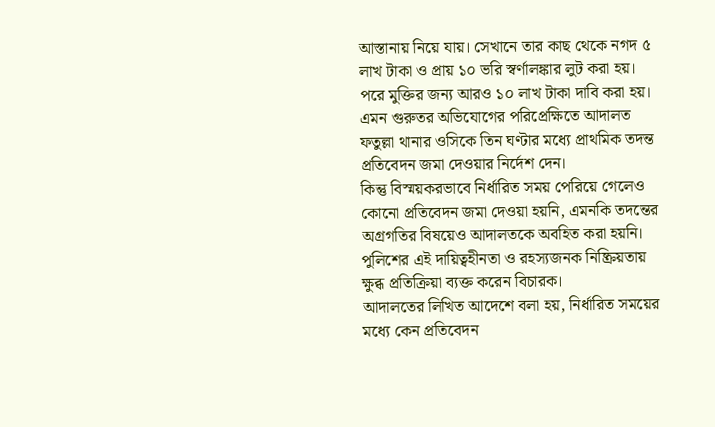আস্তানায় নিয়ে যায়। সেখানে তার কাছ থেকে নগদ ৫ লাখ টাকা ও প্রায় ১০ ভরি স্বর্ণালঙ্কার লুট করা হয়।
পরে মুক্তির জন্য আরও ১০ লাখ টাকা দাবি করা হয়।
এমন গুরুতর অভিযোগের পরিপ্রেক্ষিতে আদালত ফতুল্লা থানার ওসিকে তিন ঘণ্টার মধ্যে প্রাথমিক তদন্ত প্রতিবেদন জমা দেওয়ার নির্দেশ দেন।
কিন্তু বিস্ময়করভাবে নির্ধারিত সময় পেরিয়ে গেলেও কোনো প্রতিবেদন জমা দেওয়া হয়নি, এমনকি তদন্তের অগ্রগতির বিষয়েও আদালতকে অবহিত করা হয়নি।
পুলিশের এই দায়িত্বহীনতা ও রহস্যজনক নিষ্ক্রিয়তায় ক্ষুব্ধ প্রতিক্রিয়া ব্যক্ত করেন বিচারক।
আদালতের লিখিত আদেশে বলা হয়, নির্ধারিত সময়ের মধ্যে কেন প্রতিবেদন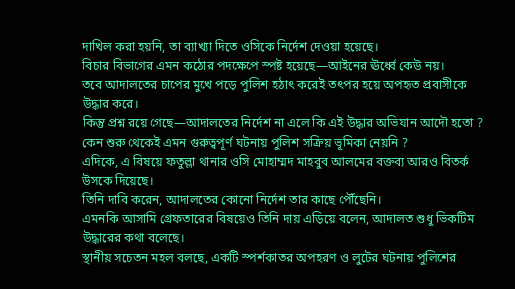দাখিল করা হয়নি, তা ব্যাখ্যা দিতে ওসিকে নির্দেশ দেওয়া হয়েছে।
বিচার বিভাগের এমন কঠোর পদক্ষেপে স্পষ্ট হয়েছে—আইনের ঊর্ধ্বে কেউ নয়।
তবে আদালতের চাপের মুখে পড়ে পুলিশ হঠাৎ করেই তৎপর হয়ে অপহৃত প্রবাসীকে উদ্ধার করে।
কিন্তু প্রশ্ন রয়ে গেছে—আদালতের নির্দেশ না এলে কি এই উদ্ধার অভিযান আদৌ হতো ? কেন শুরু থেকেই এমন গুরুত্বপূর্ণ ঘটনায় পুলিশ সক্রিয় ভূমিকা নেয়নি ?
এদিকে, এ বিষয়ে ফতুল্লা থানার ওসি মোহাম্মদ মাহবুব আলমের বক্তব্য আরও বিতর্ক উসকে দিয়েছে।
তিনি দাবি করেন, আদালতের কোনো নির্দেশ তার কাছে পৌঁছেনি।
এমনকি আসামি গ্রেফতারের বিষয়েও তিনি দায় এড়িয়ে বলেন, আদালত শুধু ভিকটিম উদ্ধারের কথা বলেছে।
স্থানীয় সচেতন মহল বলছে, একটি স্পর্শকাতর অপহরণ ও লুটের ঘটনায় পুলিশের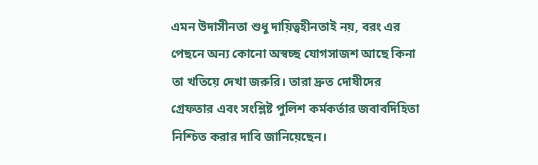এমন উদাসীনতা শুধু দায়িত্বহীনতাই নয়, বরং এর পেছনে অন্য কোনো অস্বচ্ছ যোগসাজশ আছে কিনা তা খতিয়ে দেখা জরুরি। তারা দ্রুত দোষীদের গ্রেফতার এবং সংশ্লিষ্ট পুলিশ কর্মকর্তার জবাবদিহিতা নিশ্চিত করার দাবি জানিয়েছেন।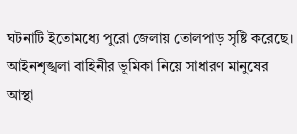ঘটনাটি ইতোমধ্যে পুরো জেলায় তোলপাড় সৃষ্টি করেছে। আইনশৃঙ্খলা বাহিনীর ভূমিকা নিয়ে সাধারণ মানুষের আস্থা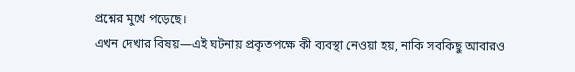প্রশ্নের মুখে পড়েছে।
এখন দেখার বিষয়—এই ঘটনায় প্রকৃতপক্ষে কী ব্যবস্থা নেওয়া হয়, নাকি সবকিছু আবারও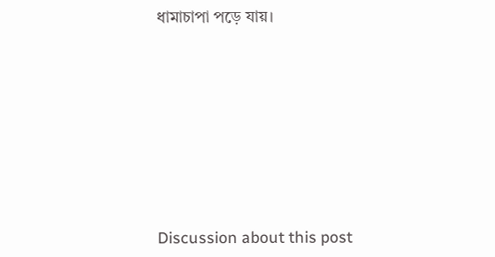ধামাচাপা পড়ে যায়।









Discussion about this post